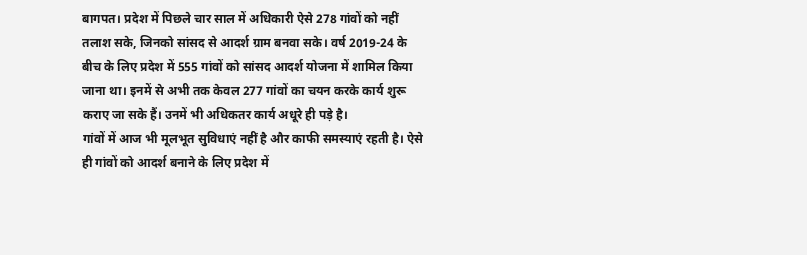बागपत। प्रदेश में पिछले चार साल में अधिकारी ऐसे 278 गांवों को नहीं तलाश सके, जिनको सांसद से आदर्श ग्राम बनवा सके। वर्ष 2019-24 के बीच के लिए प्रदेश में 555 गांवों को सांसद आदर्श योजना में शामिल किया जाना था। इनमें से अभी तक केवल 277 गांवों का चयन करके कार्य शुरू कराए जा सके हैं। उनमें भी अधिकतर कार्य अधूरे ही पड़े है।
गांवों में आज भी मूलभूत सुविधाएं नहीं है और काफी समस्याएं रहती है। ऐसे ही गांवों को आदर्श बनाने के लिए प्रदेश में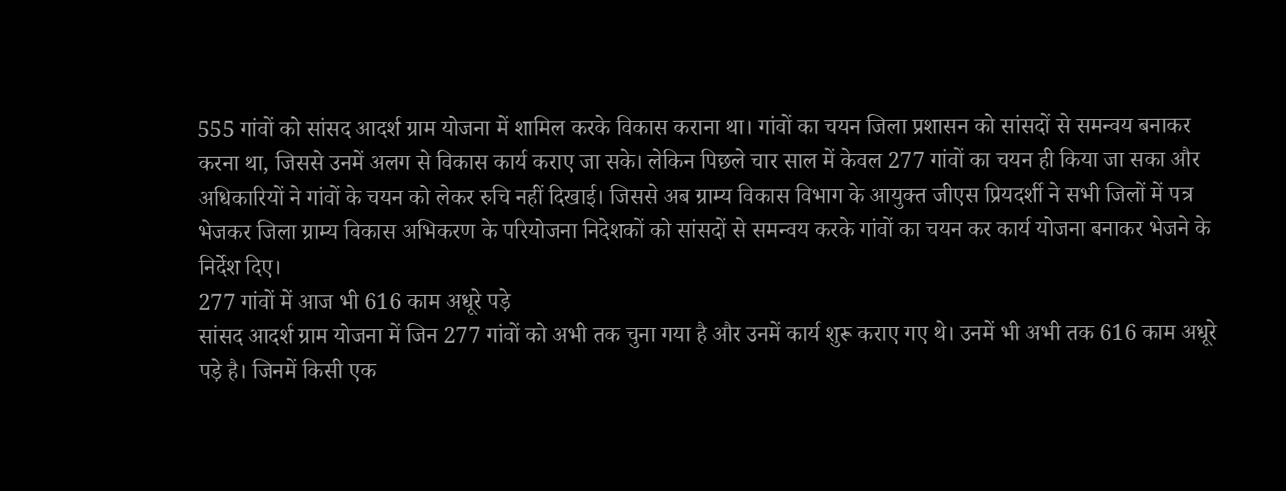555 गांवों को सांसद आदर्श ग्राम योजना में शामिल करके विकास कराना था। गांवों का चयन जिला प्रशासन को सांसदों से समन्वय बनाकर करना था, जिससे उनमें अलग से विकास कार्य कराए जा सके। लेकिन पिछले चार साल में केवल 277 गांवों का चयन ही किया जा सका और अधिकारियों ने गांवों के चयन को लेकर रुचि नहीं दिखाई। जिससे अब ग्राम्य विकास विभाग के आयुक्त जीएस प्रियदर्शी ने सभी जिलों में पत्र भेजकर जिला ग्राम्य विकास अभिकरण के परियोजना निदेशकों को सांसदों से समन्वय करके गांवों का चयन कर कार्य योजना बनाकर भेजने के निर्देश दिए।
277 गांवों में आज भी 616 काम अधूरे पड़े
सांसद आदर्श ग्राम योजना में जिन 277 गांवों को अभी तक चुना गया है और उनमें कार्य शुरू कराए गए थे। उनमें भी अभी तक 616 काम अधूरे पड़े है। जिनमें किसी एक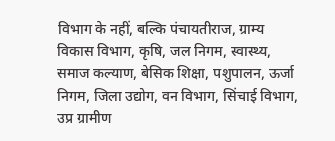विभाग के नहीं, बल्कि पंचायतीराज, ग्राम्य विकास विभाग, कृषि, जल निगम, स्वास्थ्य, समाज कल्याण, बेसिक शिक्षा, पशुपालन, ऊर्जा निगम, जिला उद्योग, वन विभाग, सिंचाई विभाग, उप्र ग्रामीण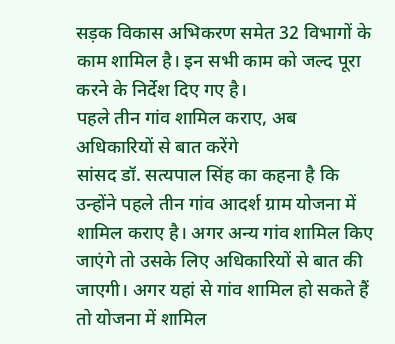सड़क विकास अभिकरण समेत 32 विभागों के काम शामिल है। इन सभी काम को जल्द पूरा करने के निर्देश दिए गए है।
पहले तीन गांव शामिल कराए, अब अधिकारियों से बात करेंगे
सांसद डॉ. सत्यपाल सिंह का कहना है कि उन्होंने पहले तीन गांव आदर्श ग्राम योजना में शामिल कराए है। अगर अन्य गांव शामिल किए जाएंगे तो उसके लिए अधिकारियों से बात की जाएगी। अगर यहां से गांव शामिल हो सकते हैं तो योजना में शामिल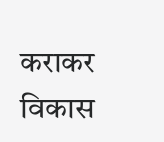कराकर विकास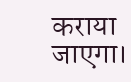कराया जाएगा।